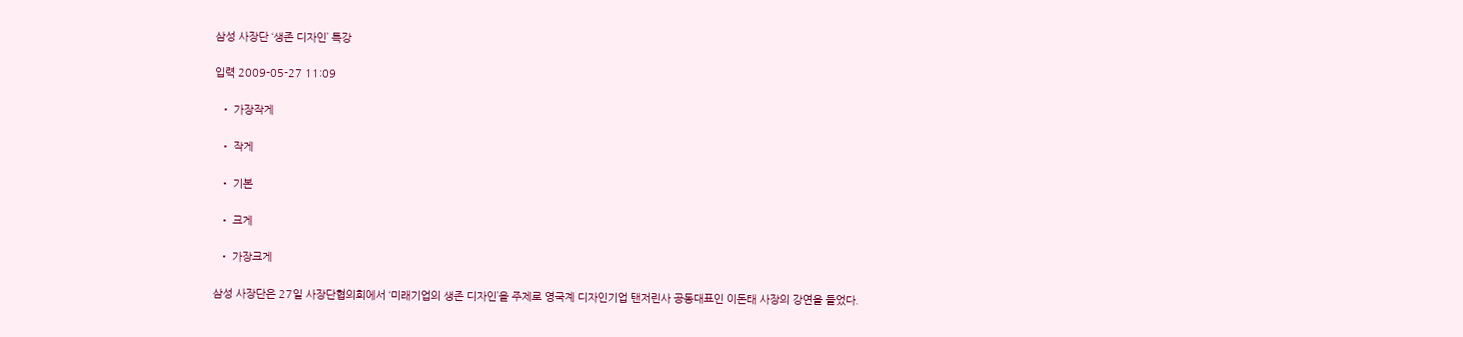삼성 사장단 ‘생존 디자인’ 특강

입력 2009-05-27 11:09

  • 가장작게

  • 작게

  • 기본

  • 크게

  • 가장크게

삼성 사장단은 27일 사장단협의회에서 ‘미래기업의 생존 디자인’을 주제로 영국계 디자인기업 탠저린사 공동대표인 이돈태 사장의 강연을 들었다.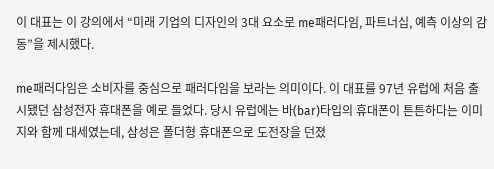이 대표는 이 강의에서 “미래 기업의 디자인의 3대 요소로 me패러다임, 파트너십, 예측 이상의 감동”을 제시했다.

me패러다임은 소비자를 중심으로 패러다임을 보라는 의미이다. 이 대표를 97년 유럽에 처음 출시됐던 삼성전자 휴대폰을 예로 들었다. 당시 유럽에는 바(bar)타입의 휴대폰이 튼튼하다는 이미지와 함께 대세였는데, 삼성은 폴더형 휴대폰으로 도전장을 던졌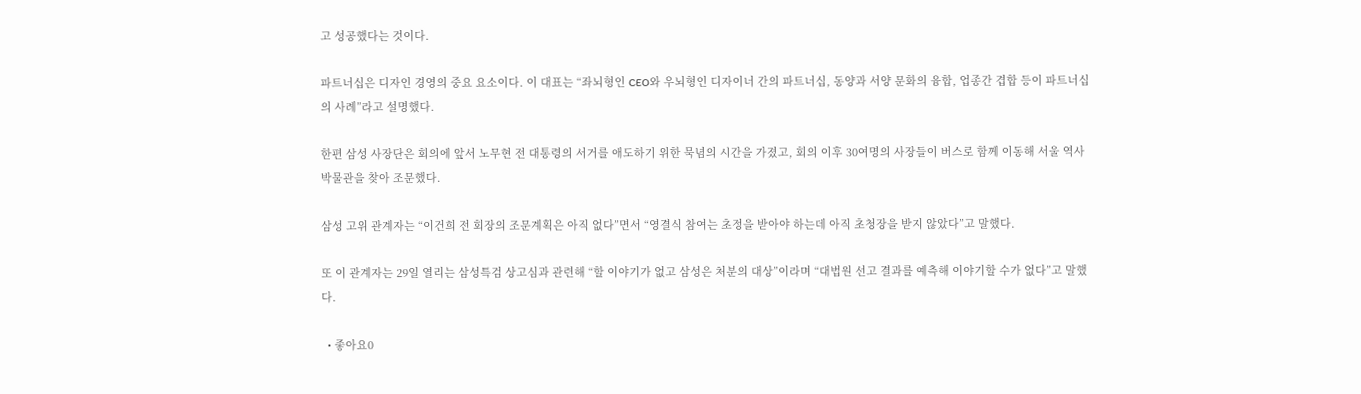고 성공했다는 것이다.

파트너십은 디자인 경영의 중요 요소이다. 이 대표는 “좌뇌형인 CEO와 우뇌형인 디자이너 간의 파트너십, 동양과 서양 문화의 융합, 업종간 겹합 등이 파트너십의 사례”라고 설명했다.

한편 삼성 사장단은 회의에 앞서 노무현 전 대통령의 서거를 애도하기 위한 묵념의 시간을 가졌고, 회의 이후 30여명의 사장들이 버스로 함께 이동해 서울 역사박물관을 찾아 조문했다.

삼성 고위 관계자는 “이건희 전 회장의 조문계획은 아직 없다”면서 “영결식 참여는 초정을 받아야 하는데 아직 초청장을 받지 않았다”고 말했다.

또 이 관계자는 29일 열리는 삼성특검 상고심과 관련해 “할 이야기가 없고 삼성은 처분의 대상”이라며 “대법원 선고 결과를 예측해 이야기할 수가 없다”고 말했다.

  • 좋아요0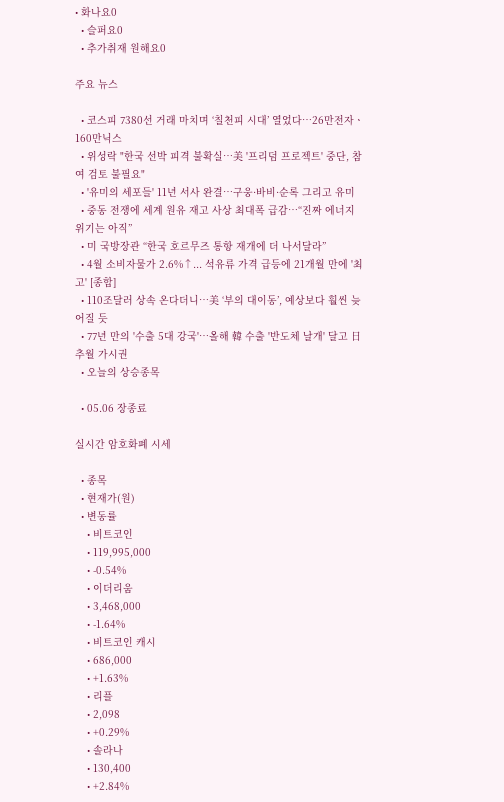• 화나요0
  • 슬퍼요0
  • 추가취재 원해요0

주요 뉴스

  • 코스피 7380선 거래 마치며 ‘칠천피 시대’ 열었다⋯26만전자ㆍ160만닉스
  • 위성락 "한국 선박 피격 불확실⋯美 '프리덤 프로젝트' 중단, 참여 검토 불필요"
  • '유미의 세포들' 11년 서사 완결…구웅·바비·순록 그리고 유미
  • 중동 전쟁에 세계 원유 재고 사상 최대폭 급감⋯“진짜 에너지 위기는 아직”
  • 미 국방장관 “한국 호르무즈 통항 재개에 더 나서달라”
  • 4월 소비자물가 2.6%↑... 석유류 가격 급등에 21개월 만에 '최고' [종합]
  • 110조달러 상속 온다더니…美 ‘부의 대이동’, 예상보다 훨씬 늦어질 듯
  • 77년 만의 '수출 5대 강국'⋯올해 韓 수출 '반도체 날개' 달고 日 추월 가시권
  • 오늘의 상승종목

  • 05.06 장종료

실시간 암호화폐 시세

  • 종목
  • 현재가(원)
  • 변동률
    • 비트코인
    • 119,995,000
    • -0.54%
    • 이더리움
    • 3,468,000
    • -1.64%
    • 비트코인 캐시
    • 686,000
    • +1.63%
    • 리플
    • 2,098
    • +0.29%
    • 솔라나
    • 130,400
    • +2.84%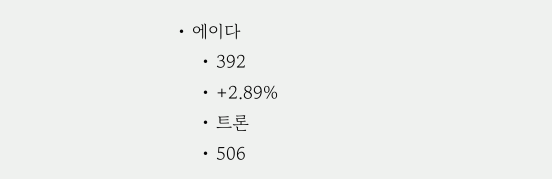• 에이다
    • 392
    • +2.89%
    • 트론
    • 506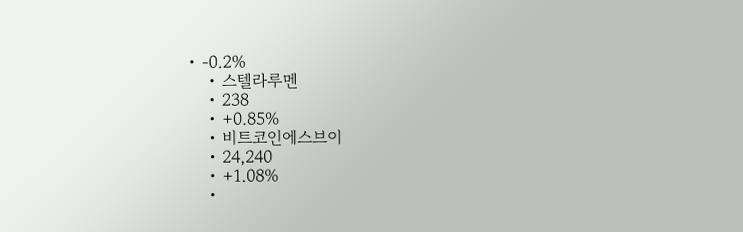• -0.2%
    • 스텔라루멘
    • 238
    • +0.85%
    • 비트코인에스브이
    • 24,240
    • +1.08%
    •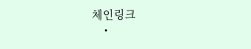체인링크
    •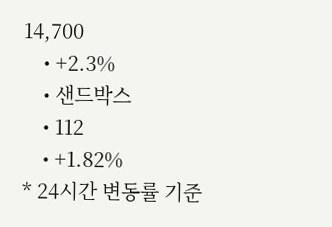14,700
    • +2.3%
    • 샌드박스
    • 112
    • +1.82%
* 24시간 변동률 기준